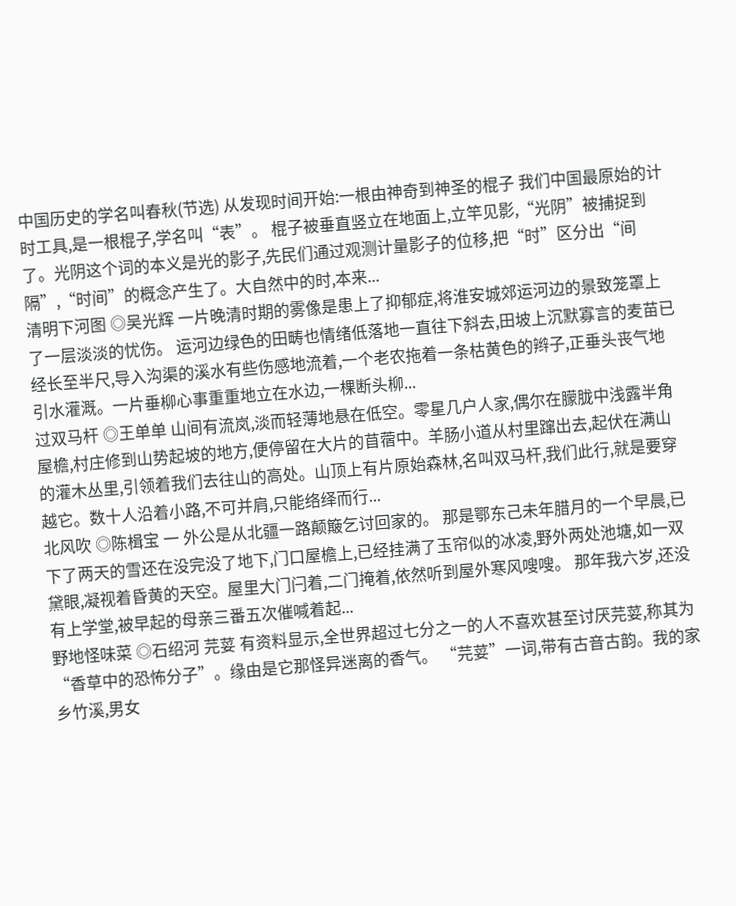中国历史的学名叫春秋(节选) 从发现时间开始:一根由神奇到神圣的棍子 我们中国最原始的计时工具,是一根棍子,学名叫“表”。 棍子被垂直竖立在地面上,立竿见影,“光阴”被捕捉到了。光阴这个词的本义是光的影子,先民们通过观测计量影子的位移,把“时”区分出“间隔”,“时间”的概念产生了。大自然中的时,本来...
清明下河图 ◎吴光辉 一片晚清时期的雾像是患上了抑郁症,将淮安城郊运河边的景致笼罩上了一层淡淡的忧伤。 运河边绿色的田畴也情绪低落地一直往下斜去,田坡上沉默寡言的麦苗已经长至半尺,导入沟渠的溪水有些伤感地流着,一个老农拖着一条枯黄色的辫子,正垂头丧气地引水灌溉。一片垂柳心事重重地立在水边,一棵断头柳...
过双马杆 ◎王单单 山间有流岚,淡而轻薄地悬在低空。零星几户人家,偶尔在朦胧中浅露半角屋檐,村庄修到山势起坡的地方,便停留在大片的苜蓿中。羊肠小道从村里蹿出去,起伏在满山的灌木丛里,引领着我们去往山的高处。山顶上有片原始森林,名叫双马杆,我们此行,就是要穿越它。数十人沿着小路,不可并肩,只能络绎而行...
北风吹 ◎陈楫宝 一 外公是从北疆一路颠簸乞讨回家的。 那是鄂东己未年腊月的一个早晨,已下了两天的雪还在没完没了地下,门口屋檐上,已经挂满了玉帘似的冰凌,野外两处池塘,如一双黛眼,凝视着昏黄的天空。屋里大门闩着,二门掩着,依然听到屋外寒风嗖嗖。 那年我六岁,还没有上学堂,被早起的母亲三番五次催喊着起...
野地怪味菜 ◎石绍河 芫荽 有资料显示,全世界超过七分之一的人不喜欢甚至讨厌芫荽,称其为“香草中的恐怖分子”。缘由是它那怪异迷离的香气。 “芫荽”一词,带有古音古韵。我的家乡竹溪,男女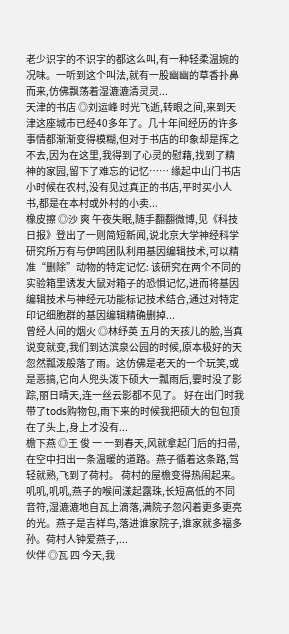老少识字的不识字的都这么叫,有一种轻柔温婉的况味。一听到这个叫法,就有一股幽幽的草香扑鼻而来,仿佛飘荡着湿漉漉清灵灵...
天津的书店 ◎刘运峰 时光飞逝,转眼之间,来到天津这座城市已经40多年了。几十年间经历的许多事情都渐渐变得模糊,但对于书店的印象却是挥之不去,因为在这里,我得到了心灵的慰藉,找到了精神的家园,留下了难忘的记忆…… 缘起中山门书店 小时候在农村,没有见过真正的书店,平时买小人书,都是在本村或外村的小卖...
橡皮擦 ◎沙 爽 午夜失眠,随手翻翻微博,见《科技日报》登出了一则简短新闻,说北京大学神经科学研究所万有与伊鸣团队利用基因编辑技术,可以精准“删除”动物的特定记忆: 该研究在两个不同的实验箱里诱发大鼠对箱子的恐惧记忆,进而将基因编辑技术与神经元功能标记技术结合,通过对特定印记细胞群的基因编辑精确删掉...
曾经人间的烟火 ◎林纾英 五月的天孩儿的脸,当真说变就变,我们到达滨泉公园的时候,原本极好的天忽然瓢泼般落了雨。这仿佛是老天的一个玩笑,或是恶搞,它向人兜头泼下硕大一瓢雨后,霎时没了影踪,丽日晴天,连一丝云影都不见了。 好在出门时我带了tods购物包,雨下来的时候我把硕大的包包顶在了头上,身上才没有...
檐下燕 ◎王 俊 一 一到春天,风就拿起门后的扫帚,在空中扫出一条温暖的道路。燕子循着这条路,驾轻就熟,飞到了荷村。 荷村的屋檐变得热闹起来。叽叽,叽叽,燕子的喉间漾起露珠,长短高低的不同音符,湿漉漉地自瓦上滴落,满院子忽闪着更多更亮的光。燕子是吉祥鸟,落进谁家院子,谁家就多福多孙。荷村人钟爱燕子,...
伙伴 ◎瓦 四 今天,我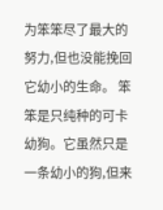为笨笨尽了最大的努力,但也没能挽回它幼小的生命。 笨笨是只纯种的可卡幼狗。它虽然只是一条幼小的狗,但来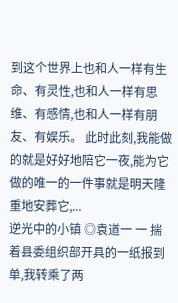到这个世界上也和人一样有生命、有灵性,也和人一样有思维、有感情,也和人一样有朋友、有娱乐。 此时此刻,我能做的就是好好地陪它一夜,能为它做的唯一的一件事就是明天隆重地安葬它,...
逆光中的小镇 ◎袁道一 一 揣着县委组织部开具的一纸报到单,我转乘了两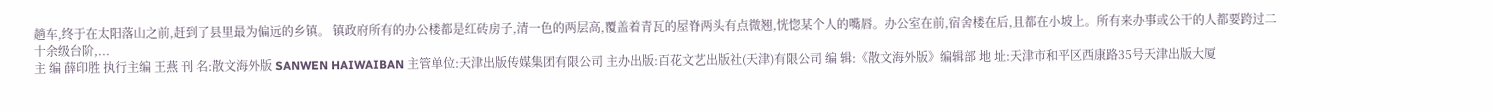趟车,终于在太阳落山之前,赶到了县里最为偏远的乡镇。 镇政府所有的办公楼都是红砖房子,清一色的两层高,覆盖着青瓦的屋脊两头有点微翘,恍惚某个人的嘴唇。办公室在前,宿舍楼在后,且都在小坡上。所有来办事或公干的人都要跨过二十余级台阶,...
主 编 薛印胜 执行主编 王燕 刊 名:散文海外版 SANWEN HAIWAIBAN 主管单位:天津出版传媒集团有限公司 主办出版:百花文艺出版社(天津)有限公司 编 辑:《散文海外版》编辑部 地 址:天津市和平区西康路35号天津出版大厦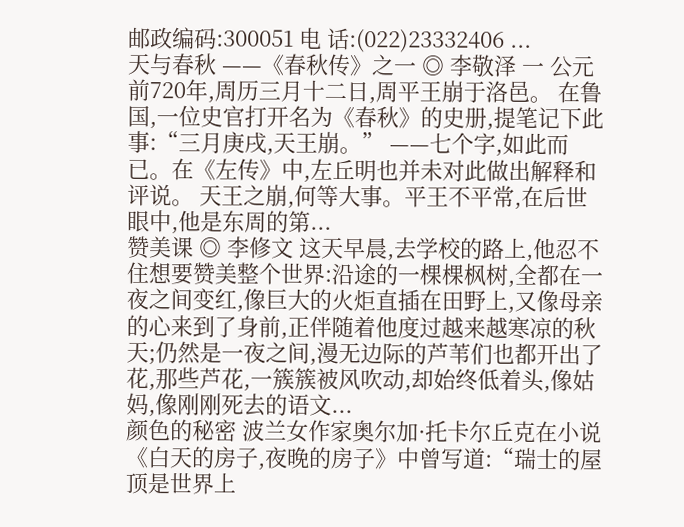邮政编码:300051 电 话:(022)23332406 ...
天与春秋 ——《春秋传》之一 ◎ 李敬泽 一 公元前720年,周历三月十二日,周平王崩于洛邑。 在鲁国,一位史官打开名为《春秋》的史册,提笔记下此事:“三月庚戌,天王崩。” ——七个字,如此而已。在《左传》中,左丘明也并未对此做出解释和评说。 天王之崩,何等大事。平王不平常,在后世眼中,他是东周的第...
赞美课 ◎ 李修文 这天早晨,去学校的路上,他忍不住想要赞美整个世界:沿途的一棵棵枫树,全都在一夜之间变红,像巨大的火炬直插在田野上,又像母亲的心来到了身前,正伴随着他度过越来越寒凉的秋天;仍然是一夜之间,漫无边际的芦苇们也都开出了花,那些芦花,一簇簇被风吹动,却始终低着头,像姑妈,像刚刚死去的语文...
颜色的秘密 波兰女作家奥尔加·托卡尔丘克在小说《白天的房子,夜晚的房子》中曾写道:“瑞士的屋顶是世界上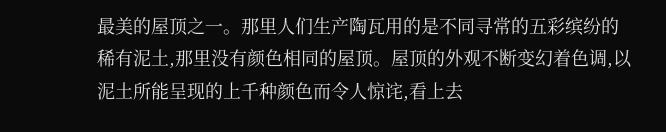最美的屋顶之一。那里人们生产陶瓦用的是不同寻常的五彩缤纷的稀有泥土,那里没有颜色相同的屋顶。屋顶的外观不断变幻着色调,以泥土所能呈现的上千种颜色而令人惊诧,看上去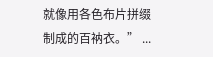就像用各色布片拼缀制成的百衲衣。” ...